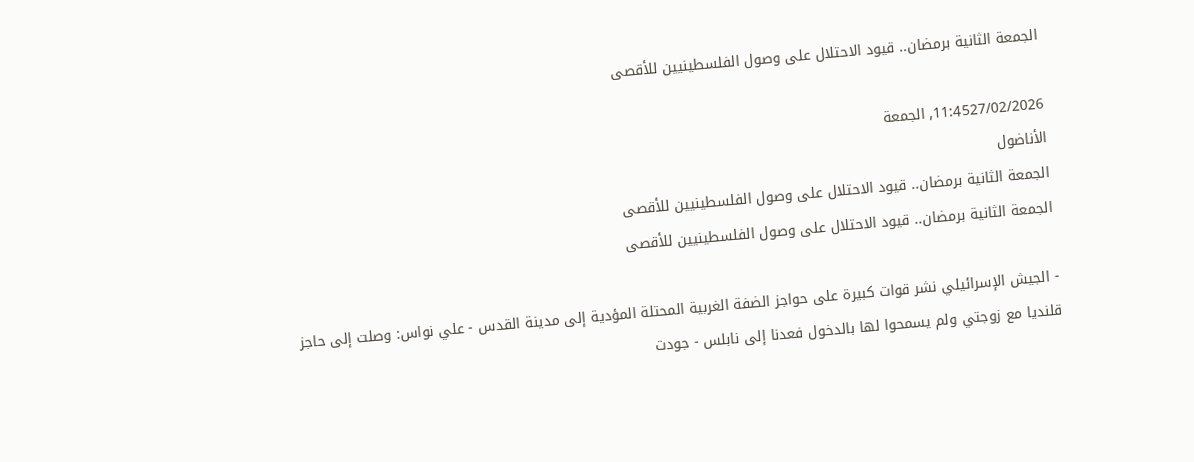الجمعة الثانية برمضان.. قيود الاحتلال على وصول الفلسطينيين للأقصى

11:4527/02/2026, الجمعة
الأناضول
الجمعة الثانية برمضان.. قيود الاحتلال على وصول الفلسطينيين للأقصى
الجمعة الثانية برمضان.. قيود الاحتلال على وصول الفلسطينيين للأقصى

- الجيش الإسرائيلي نشر قوات كبيرة على حواجز الضفة الغربية المحتلة المؤدية إلى مدينة القدس - علي نواس: وصلت إلى حاجز قلنديا مع زوجتي ولم يسمحوا لها بالدخول فعدنا إلى نابلس - جودت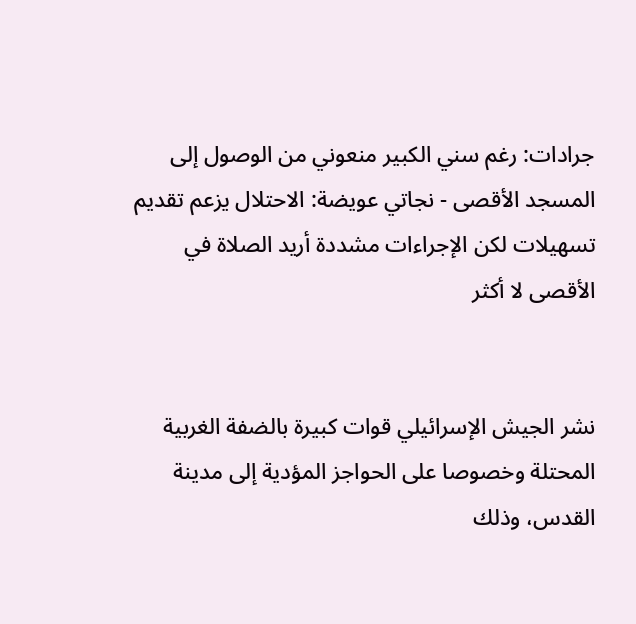جرادات: رغم سني الكبير منعوني من الوصول إلى المسجد الأقصى - نجاتي عويضة: الاحتلال يزعم تقديم تسهيلات لكن الإجراءات مشددة أريد الصلاة في الأقصى لا أكثر


نشر الجيش الإسرائيلي قوات كبيرة بالضفة الغربية المحتلة وخصوصا على الحواجز المؤدية إلى مدينة القدس، وذلك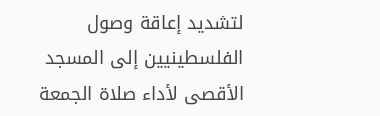لتشديد إعاقة وصول الفلسطينيين إلى المسجد الأقصى لأداء صلاة الجمعة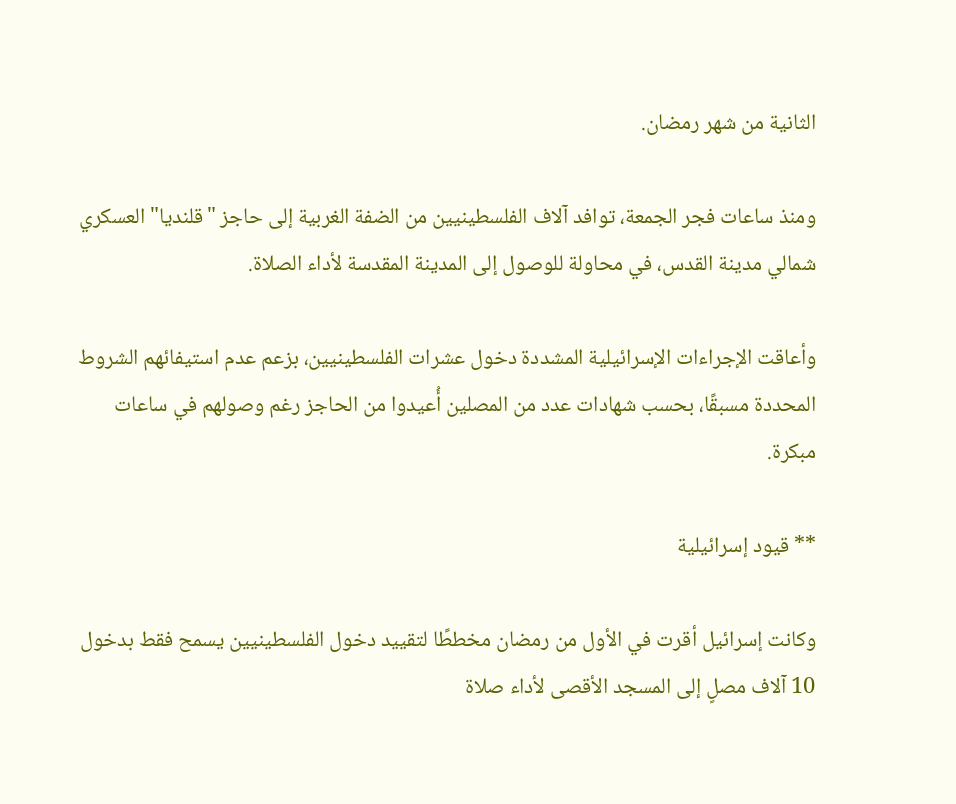الثانية من شهر رمضان.

ومنذ ساعات فجر الجمعة، توافد آلاف الفلسطينيين من الضفة الغربية إلى حاجز "قلنديا" العسكري شمالي مدينة القدس، في محاولة للوصول إلى المدينة المقدسة لأداء الصلاة.

وأعاقت الإجراءات الإسرائيلية المشددة دخول عشرات الفلسطينيين، بزعم عدم استيفائهم الشروط المحددة مسبقًا، بحسب شهادات عدد من المصلين أُعيدوا من الحاجز رغم وصولهم في ساعات مبكرة.

** قيود إسرائيلية

وكانت إسرائيل أقرت في الأول من رمضان مخططًا لتقييد دخول الفلسطينيين يسمح فقط بدخول 10 آلاف مصلٍ إلى المسجد الأقصى لأداء صلاة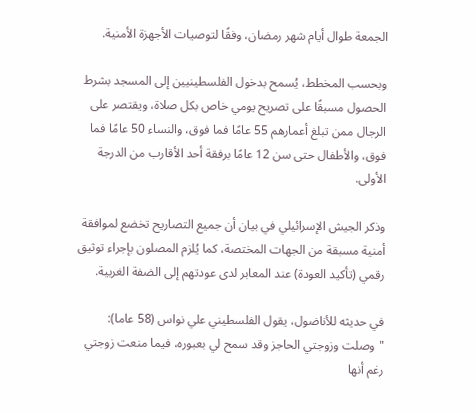الجمعة طوال أيام شهر رمضان، وفقًا لتوصيات الأجهزة الأمنية.

وبحسب المخطط، يُسمح بدخول الفلسطينيين إلى المسجد بشرط الحصول مسبقًا على تصريح يومي خاص بكل صلاة، ويقتصر على الرجال ممن تبلغ أعمارهم 55 عامًا فما فوق، والنساء 50 عامًا فما فوق، والأطفال حتى سن 12 عامًا برفقة أحد الأقارب من الدرجة الأولى.

وذكر الجيش الإسرائيلي في بيان أن جميع التصاريح تخضع لموافقة أمنية مسبقة من الجهات المختصة، كما يُلزم المصلون بإجراء توثيق رقمي (تأكيد العودة) عند المعابر لدى عودتهم إلى الضفة الغربية.

في حديثه للأناضول، يقول الفلسطيني علي نواس (58 عاما): "وصلت وزوجتي الحاجز وقد سمح لي بعبوره، فيما منعت زوجتي رغم أنها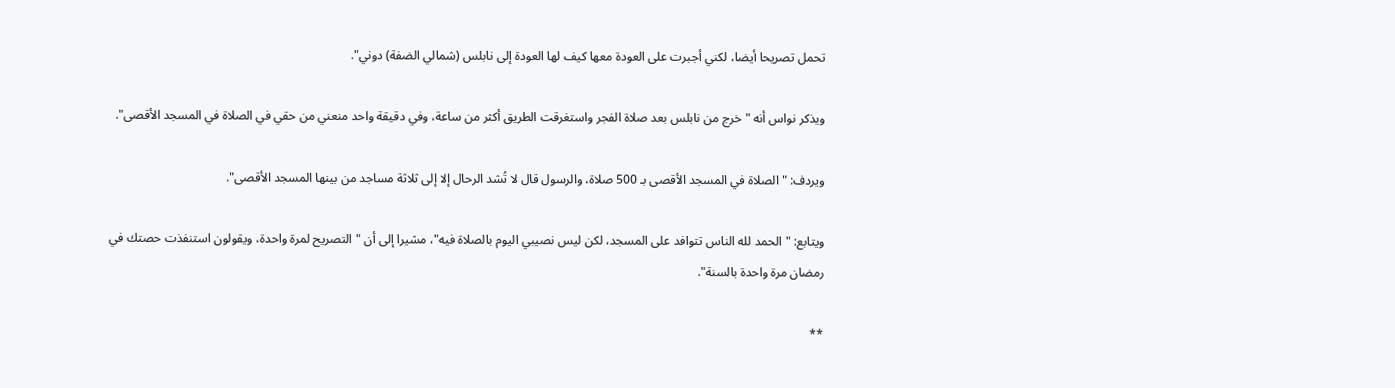تحمل تصريحا أيضا، لكني أجبرت على العودة معها كيف لها العودة إلى نابلس (شمالي الضفة) دوني".

ويذكر نواس أنه "خرج من نابلس بعد صلاة الفجر واستغرقت الطريق أكثر من ساعة، وفي دقيقة واحد منعني من حقي في الصلاة في المسجد الأقصى".

ويردف: "الصلاة في المسجد الأقصى بـ 500 صلاة، والرسول قال لا تُشد الرحال إلا إلى ثلاثة مساجد من بينها المسجد الأقصى".

ويتابع: "الحمد لله الناس تتوافد على المسجد، لكن ليس نصيبي اليوم بالصلاة فيه"، مشيرا إلى أن "التصريح لمرة واحدة، ويقولون استنفذت حصتك في رمضان مرة واحدة بالسنة".

**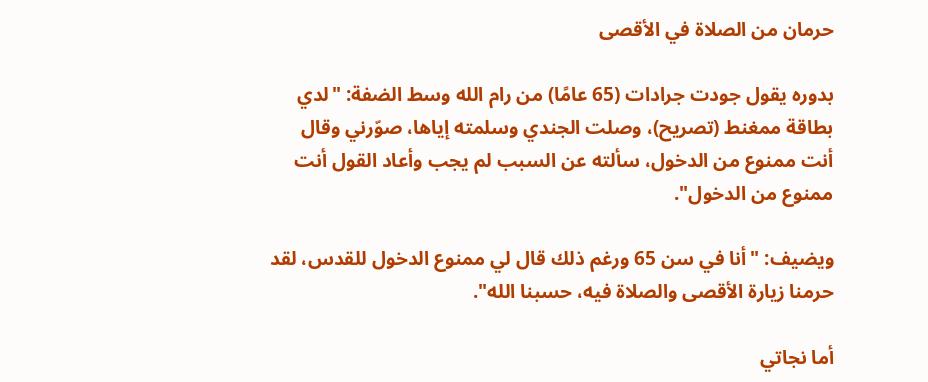حرمان من الصلاة في الأقصى

بدوره يقول جودت جرادات (65 عامًا) من رام الله وسط الضفة: "لدي بطاقة ممغنط (تصريح)، وصلت الجندي وسلمته إياها، صوّرني وقال أنت ممنوع من الدخول، سألته عن السبب لم يجب وأعاد القول أنت ممنوع من الدخول".

ويضيف: "أنا في سن 65 ورغم ذلك قال لي ممنوع الدخول للقدس، لقد حرمنا زيارة الأقصى والصلاة فيه، حسبنا الله".

أما نجاتي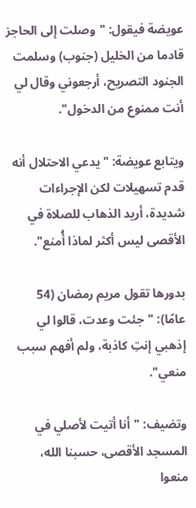عويضة فيقول: "وصلت إلى الحاجز قادما من الخليل (جنوب) وسلمت الجنود التصريح، أرجعوني وقال لي أنت ممنوع من الدخول".

ويتابع عويضة: "يدعي الاحتلال أنه قدم تسهيلات لكن الإجراءات شديدة، أريد الذهاب للصلاة في الأقصى ليس أكثر لماذا أُمنع".

بدورها تقول مريم رمضان (54 عامًا): "جئت وعدت، قالوا لي إذهبي إنتِ كاذبة، ولم أفهم سبب منعي".

وتضيف: "أنا أتيت لأصلي في المسجد الأقصى، حسبنا الله، منعوا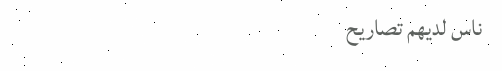ناس لديهم تصاريح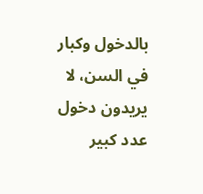بالدخول وكبار في السن، لا يريدون دخول عدد كبير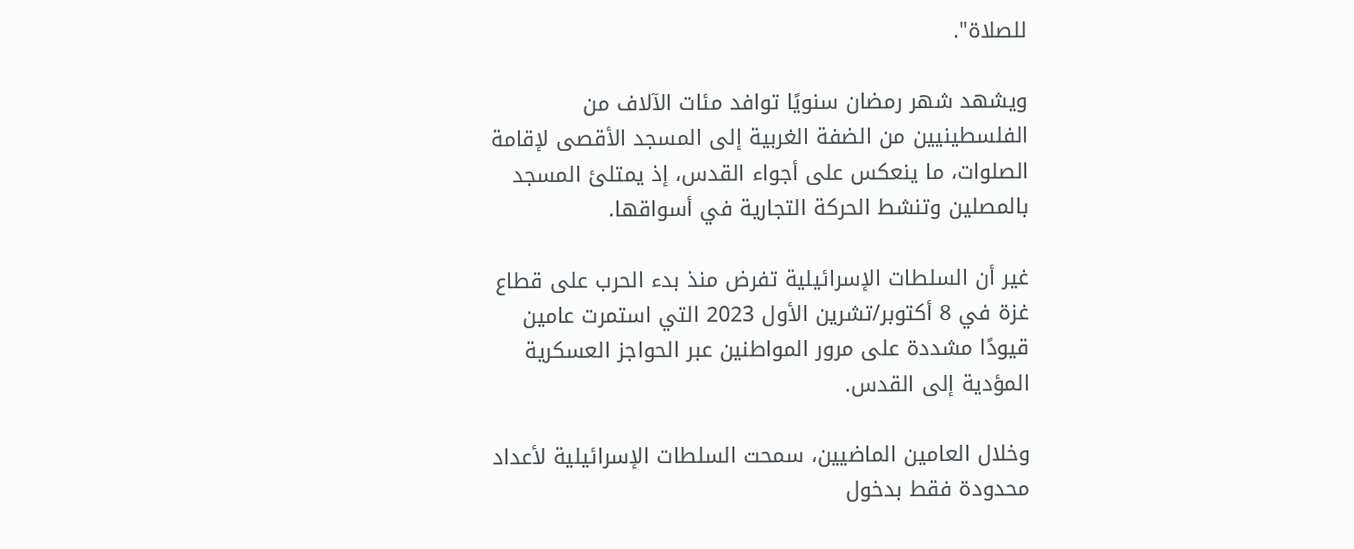للصلاة".

ويشهد شهر رمضان سنويًا توافد مئات الآلاف من الفلسطينيين من الضفة الغربية إلى المسجد الأقصى لإقامة الصلوات، ما ينعكس على أجواء القدس، إذ يمتلئ المسجد بالمصلين وتنشط الحركة التجارية في أسواقها.

غير أن السلطات الإسرائيلية تفرض منذ بدء الحرب على قطاع غزة في 8 أكتوبر/تشرين الأول 2023 التي استمرت عامين قيودًا مشددة على مرور المواطنين عبر الحواجز العسكرية المؤدية إلى القدس.

وخلال العامين الماضيين، سمحت السلطات الإسرائيلية لأعداد محدودة فقط بدخول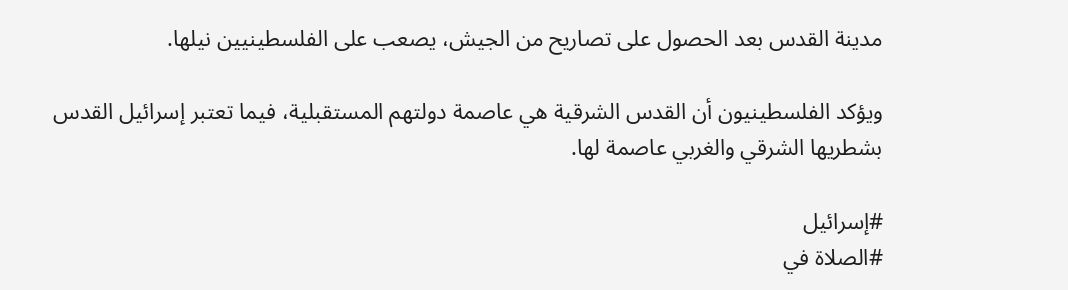مدينة القدس بعد الحصول على تصاريح من الجيش، يصعب على الفلسطينيين نيلها.

ويؤكد الفلسطينيون أن القدس الشرقية هي عاصمة دولتهم المستقبلية، فيما تعتبر إسرائيل القدس بشطريها الشرقي والغربي عاصمة لها.

#إسرائيل
#الصلاة في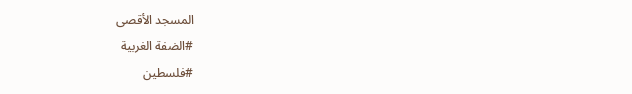المسجد الأقصى
#الضفة الغربية
#فلسطين